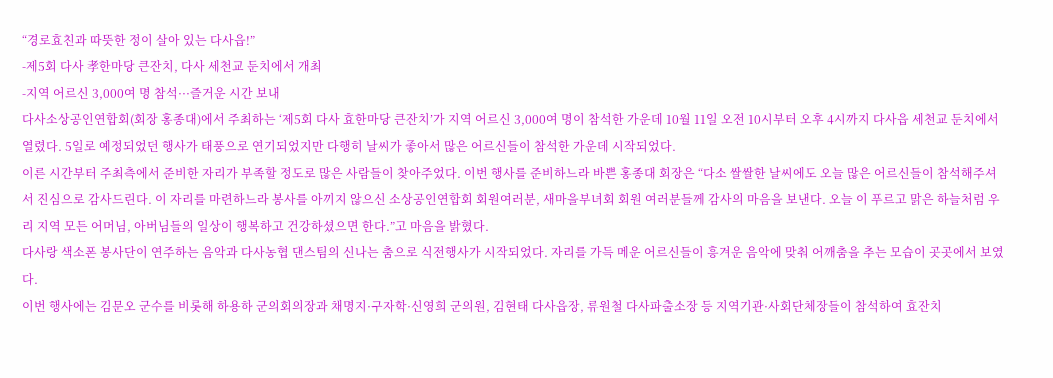“경로효친과 따뜻한 정이 살아 있는 다사읍!”
-제5회 다사 孝한마당 큰잔치, 다사 세천교 둔치에서 개최
-지역 어르신 3,000여 명 참석···즐거운 시간 보내
다사소상공인연합회(회장 홍종대)에서 주최하는 ‘제5회 다사 효한마당 큰잔치’가 지역 어르신 3,000여 명이 참석한 가운데 10월 11일 오전 10시부터 오후 4시까지 다사읍 세천교 둔치에서 열렸다. 5일로 예정되었던 행사가 태풍으로 연기되었지만 다행히 날씨가 좋아서 많은 어르신들이 참석한 가운데 시작되었다.
이른 시간부터 주최측에서 준비한 자리가 부족할 정도로 많은 사람들이 찾아주었다. 이번 행사를 준비하느라 바쁜 홍종대 회장은 “다소 쌀쌀한 날씨에도 오늘 많은 어르신들이 참석해주셔서 진심으로 감사드린다. 이 자리를 마련하느라 봉사를 아끼지 않으신 소상공인연합회 회원여러분, 새마을부녀회 회원 여러분들께 감사의 마음을 보낸다. 오늘 이 푸르고 맑은 하늘처럼 우리 지역 모든 어머님, 아버님들의 일상이 행복하고 건강하셨으면 한다.”고 마음을 밝혔다.
다사랑 색소폰 봉사단이 연주하는 음악과 다사농협 댄스팀의 신나는 춤으로 식전행사가 시작되었다. 자리를 가득 메운 어르신들이 흥겨운 음악에 맞춰 어깨춤을 추는 모습이 곳곳에서 보였다.
이번 행사에는 김문오 군수를 비롯해 하용하 군의회의장과 채명지·구자학·신영희 군의원, 김현태 다사읍장, 류원철 다사파출소장 등 지역기관·사회단체장들이 참석하여 효잔치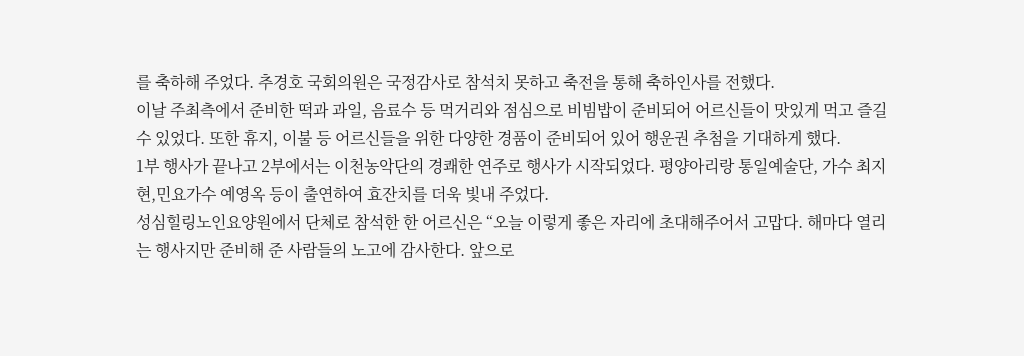를 축하해 주었다. 추경호 국회의원은 국정감사로 참석치 못하고 축전을 통해 축하인사를 전했다.
이날 주최측에서 준비한 떡과 과일, 음료수 등 먹거리와 점심으로 비빔밥이 준비되어 어르신들이 맛있게 먹고 즐길 수 있었다. 또한 휴지, 이불 등 어르신들을 위한 다양한 경품이 준비되어 있어 행운권 추첨을 기대하게 했다.
1부 행사가 끝나고 2부에서는 이천농악단의 경쾌한 연주로 행사가 시작되었다. 평양아리랑 통일예술단, 가수 최지현,민요가수 예영옥 등이 출연하여 효잔치를 더욱 빛내 주었다.
성심힐링노인요양원에서 단체로 참석한 한 어르신은 “오늘 이렇게 좋은 자리에 초대해주어서 고맙다. 해마다 열리는 행사지만 준비해 준 사람들의 노고에 감사한다. 앞으로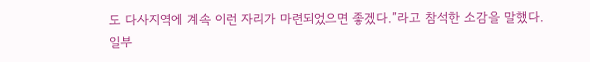도 다사지역에 계속 이런 자리가 마련되었으면 좋겠다.”라고 참석한 소감을 말했다.
일부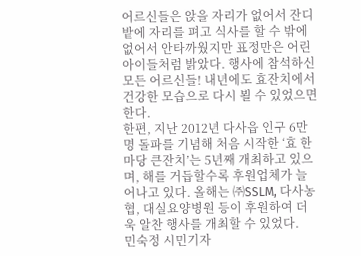어르신들은 앉을 자리가 없어서 잔디밭에 자리를 펴고 식사를 할 수 밖에 없어서 안타까웠지만 표정만은 어린아이들처럼 밝았다. 행사에 참석하신 모든 어르신들! 내년에도 효잔치에서 건강한 모습으로 다시 뵐 수 있었으면 한다.
한편, 지난 2012년 다사읍 인구 6만명 돌파를 기념해 처음 시작한 ‘효 한마당 큰잔치’는 5년째 개최하고 있으며, 해를 거듭할수록 후원업체가 늘어나고 있다. 올해는 ㈜SSLM, 다사농협, 대실요양병원 등이 후원하여 더욱 알찬 행사를 개최할 수 있었다.
민숙정 시민기자